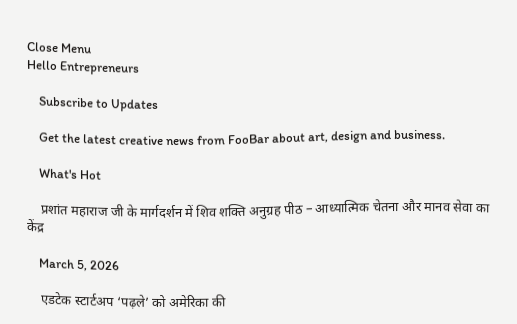Close Menu
Hello Entrepreneurs

    Subscribe to Updates

    Get the latest creative news from FooBar about art, design and business.

    What's Hot

    प्रशांत महाराज जी के मार्गदर्शन में शिव शक्ति अनुग्रह पीठ – आध्यात्मिक चेतना और मानव सेवा का केंद्र

    March 5, 2026

    एडटेक स्टार्टअप ‘पढ़ले’ को अमेरिका की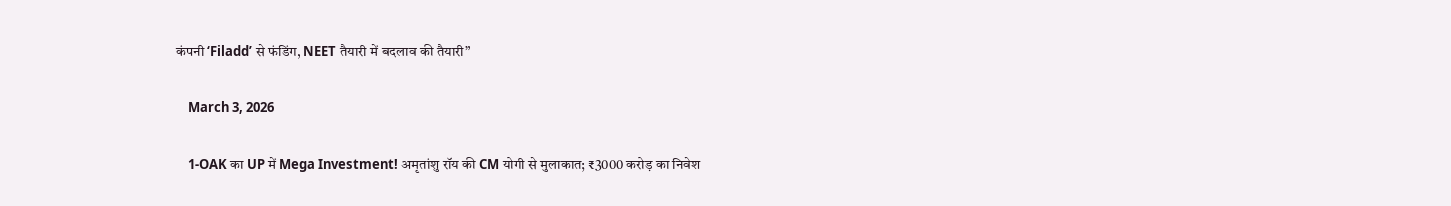कंपनी ‘Filadd’ से फंडिंग, NEET तैयारी में बदलाव की तैयारी”

    March 3, 2026

    1-OAK का UP में Mega Investment! अमृतांशु रॉय की CM योगी से मुलाकात; ₹3000 करोड़ का निवेश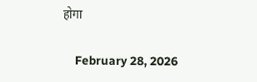होगा

    February 28, 2026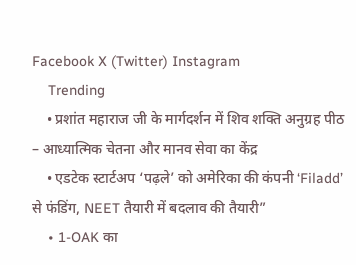Facebook X (Twitter) Instagram
    Trending
    • प्रशांत महाराज जी के मार्गदर्शन में शिव शक्ति अनुग्रह पीठ – आध्यात्मिक चेतना और मानव सेवा का केंद्र
    • एडटेक स्टार्टअप ‘पढ़ले’ को अमेरिका की कंपनी ‘Filadd’ से फंडिंग, NEET तैयारी में बदलाव की तैयारी”
    • 1-OAK का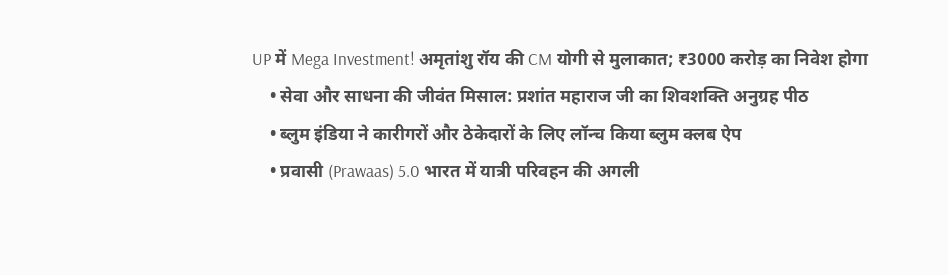UP में Mega Investment! अमृतांशु रॉय की CM योगी से मुलाकात; ₹3000 करोड़ का निवेश होगा
    • सेवा और साधना की जीवंत मिसाल: प्रशांत महाराज जी का शिवशक्ति अनुग्रह पीठ
    • ब्लुम इंडिया ने कारीगरों और ठेकेदारों के लिए लॉन्च किया ब्लुम क्लब ऐप
    • प्रवासी (Prawaas) 5.0 भारत में यात्री परिवहन की अगली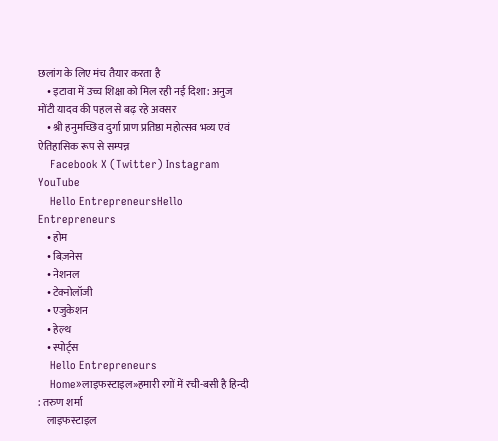छलांग के लिए मंच तैयार करता है
    • इटावा में उच्च शिक्षा को मिल रही नई दिशा: अनुज मोंटी यादव की पहल से बढ़ रहे अवसर
    • श्री हनुमच्छिव दुर्गा प्राण प्रतिष्ठा महोत्सव भव्य एवं ऐतिहासिक रूप से सम्पन्न
    Facebook X (Twitter) Instagram YouTube
    Hello EntrepreneursHello Entrepreneurs
    • होम
    • बिज़नेस
    • नेशनल
    • टेक्नोलॉजी
    • एजुकेशन
    • हेल्थ
    • स्पोर्ट्स
    Hello Entrepreneurs
    Home»लाइफस्टाइल»हमारी रगों में रची-बसी है हिन्दी : तरुण शर्मा
    लाइफस्टाइल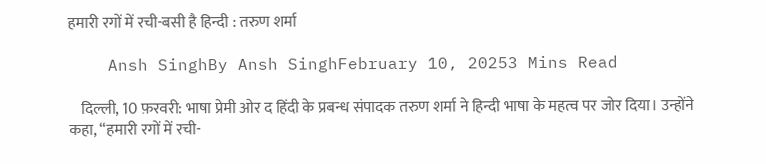हमारी रगों में रची-बसी है हिन्दी : तरुण शर्मा

    Ansh SinghBy Ansh SinghFebruary 10, 20253 Mins Read

    दिल्ली, 10 फ़रवरी: भाषा प्रेमी ओर द हिंदी के प्रबन्ध संपादक तरुण शर्मा ने हिन्दी भाषा के महत्व पर जोर दिया। उन्होंने कहा, “हमारी रगों में रची-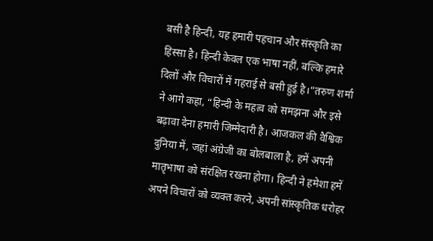बसी है हिन्दी, यह हमारी पहचान और संस्कृति का हिस्सा है। हिन्दी केवल एक भाषा नहीं, बल्कि हमारे दिलों और विचारों में गहराई से बसी हुई है।”तरुण शर्मा ने आगे कहा, “हिन्दी के महत्व को समझना और इसे बढ़ावा देना हमारी जिम्मेदारी है। आजकल की वैश्विक दुनिया में, जहां अंग्रेजी का बोलबाला है, हमें अपनी मातृभाषा को संरक्षित रखना होगा। हिन्दी ने हमेशा हमें अपने विचारों को व्यक्त करने, अपनी सांस्कृतिक धरोहर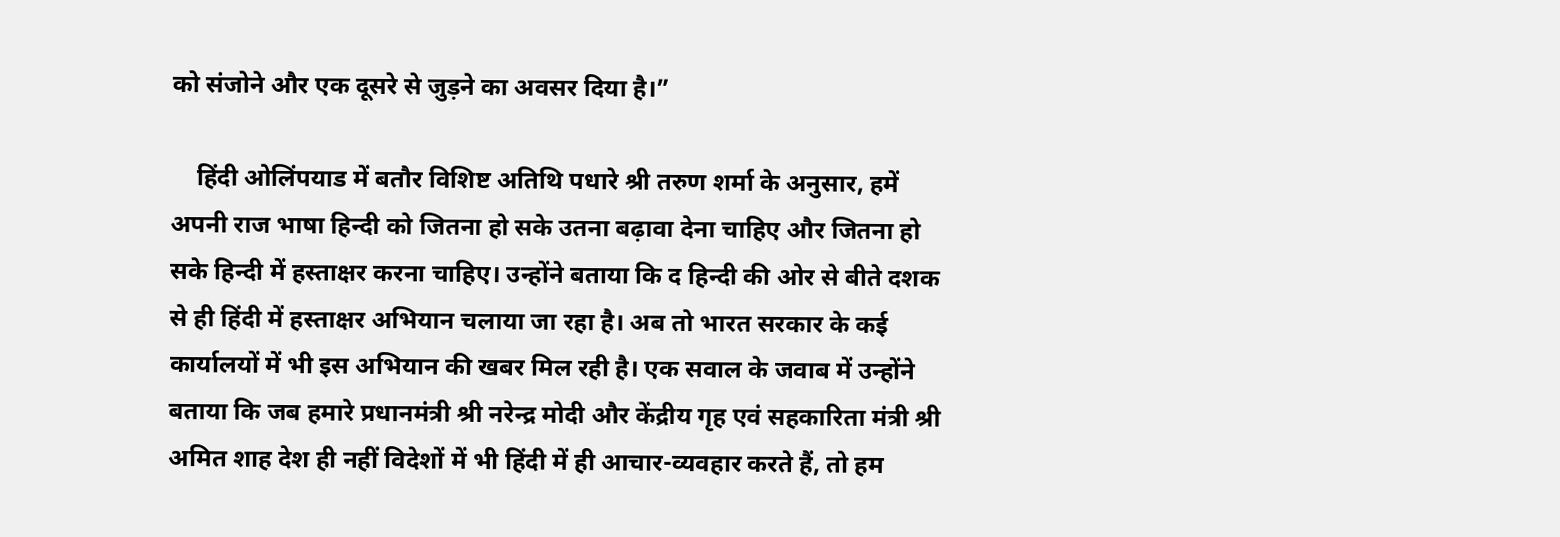को संजोने और एक दूसरे से जुड़ने का अवसर दिया है।”

    हिंदी ओलिंपयाड में बतौर विशिष्ट अतिथि पधारे श्री तरुण शर्मा के अनुसार, हमें अपनी राज भाषा हिन्दी को जितना हो सके उतना बढ़ावा देना चाहिए और जितना हो सके हिन्दी में हस्ताक्षर करना चाहिए। उन्होंने बताया कि द हिन्दी की ओर से बीते दशक से ही हिंदी में हस्ताक्षर अभियान चलाया जा रहा है। अब तो भारत सरकार के कई कार्यालयों में भी इस अभियान की खबर मिल रही है। एक सवाल के जवाब में उन्होंने बताया कि जब हमारे प्रधानमंत्री श्री नरेन्द्र मोदी और केंद्रीय गृह एवं सहकारिता मंत्री श्री अमित शाह देश ही नहीं विदेशों में भी हिंदी में ही आचार-व्यवहार करते हैं, तो हम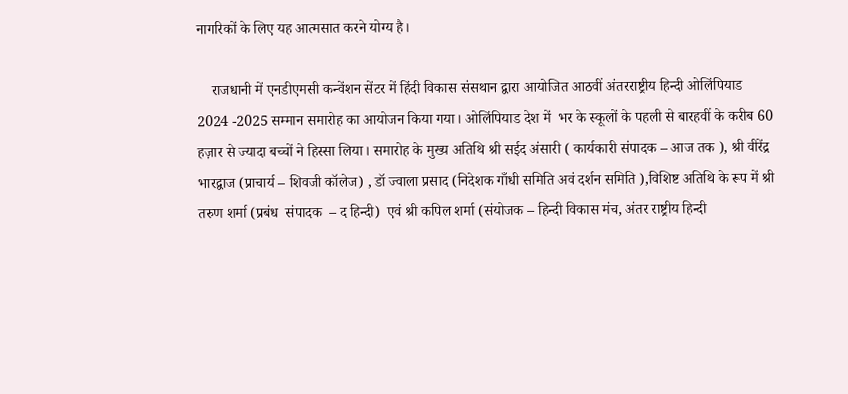नागरिकों के लिए यह आत्मसात करने योग्य है।

    राजधानी में एनडीएमसी कन्वेंशन सेंटर में हिंदी विकास संसथान द्वारा आयोजित आठवीं अंतरराष्ट्रीय हिन्दी ओलिंपियाड   2024 -2025 सम्मान समारोह का आयोजन किया गया। ओलिंपियाड देश में  भर के स्कूलों के पहली से बारहवीं के करीब 60 हज़ार से ज्यादा बच्चों ने हिस्सा लिया। समारोह के मुख्य अतिथि श्री सईद अंसारी ( कार्यकारी संपादक – आज तक ), श्री वीरेंद्र भारद्वाज (प्राचार्य – शिवजी कॉलेज) , डॉ ज्वाला प्रसाद (निदेशक गाँधी समिति अवं दर्शन समिति ),विशिष्ट अतिथि के रूप में श्री तरुण शर्मा (प्रबंध  संपादक  – द हिन्दी)  एवं श्री कपिल शर्मा (संयोजक – हिन्दी विकास मंच, अंतर राष्ट्रीय हिन्दी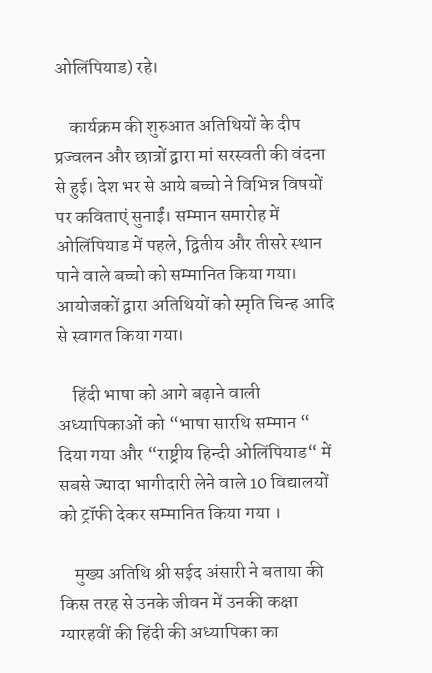ओलिंपियाड) रहे।

    कार्यक्रम की शुरुआत अतिथियों के दीप प्रज्वलन और छात्रों द्वारा मां सरस्वती की वंदना से हुई। देश भर से आये बच्चो ने विभिन्न विषयों पर कविताएं सुनाईं। सम्मान समारोह में ओलिंपियाड में पहले, द्वितीय और तीसरे स्थान पाने वाले बच्चो को सम्मानित किया गया। आयोजकों द्वारा अतिथियों को स्मृति चिन्ह आदि से स्वागत किया गया।

    हिंदी भाषा को आगे बढ़ाने वाली अध्यापिकाओं को “भाषा सारथि सम्मान “ दिया गया और “राष्ट्रीय हिन्दी ओलिंपियाड“ में सबसे ज्यादा भागीदारी लेने वाले 10 विद्यालयों को ट्रॉफी देकर सम्मानित किया गया ।

    मुख्य अतिथि श्री सईद अंसारी ने बताया की किस तरह से उनके जीवन में उनकी कक्षा ग्यारहवीं की हिंदी की अध्यापिका का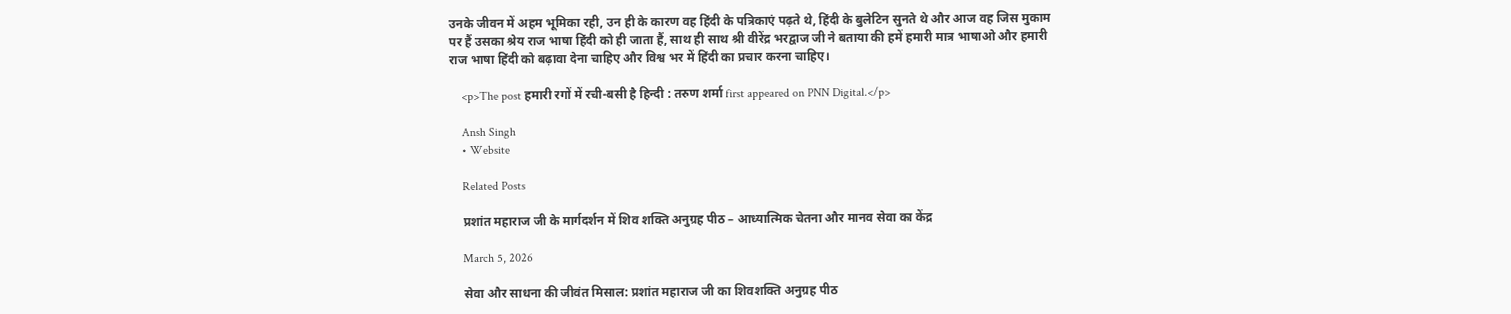उनके जीवन में अहम भूमिका रही, उन ही के कारण वह हिंदी के पत्रिकाएं पढ़ते थे, हिंदी के बुलेटिन सुनते थे और आज वह जिस मुकाम पर हैं उसका श्रेय राज भाषा हिंदी को ही जाता हैं, साथ ही साथ श्री वीरेंद्र भरद्वाज जी ने बताया की हमें हमारी मात्र भाषाओ और हमारी  राज भाषा हिंदी को बढ़ावा देना चाहिए और विश्व भर में हिंदी का प्रचार करना चाहिए।

    <p>The post हमारी रगों में रची-बसी है हिन्दी : तरुण शर्मा first appeared on PNN Digital.</p>

    Ansh Singh
    • Website

    Related Posts

    प्रशांत महाराज जी के मार्गदर्शन में शिव शक्ति अनुग्रह पीठ – आध्यात्मिक चेतना और मानव सेवा का केंद्र

    March 5, 2026

    सेवा और साधना की जीवंत मिसाल: प्रशांत महाराज जी का शिवशक्ति अनुग्रह पीठ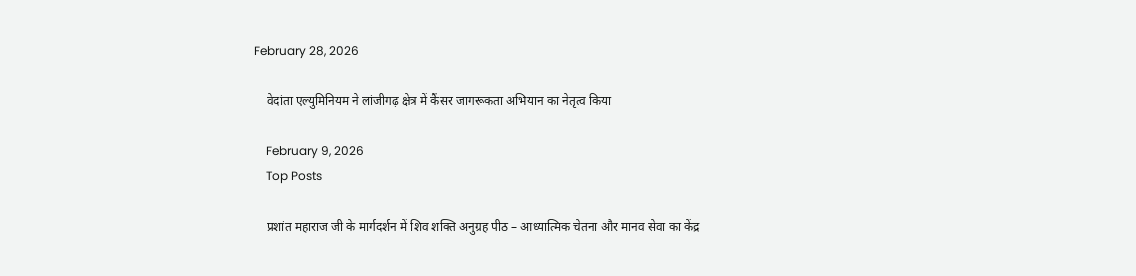February 28, 2026

    वेदांता एल्युमिनियम ने लांजीगढ़ क्षेत्र में कैंसर जागरूकता अभियान का नेतृत्व किया

    February 9, 2026
    Top Posts

    प्रशांत महाराज जी के मार्गदर्शन में शिव शक्ति अनुग्रह पीठ – आध्यात्मिक चेतना और मानव सेवा का केंद्र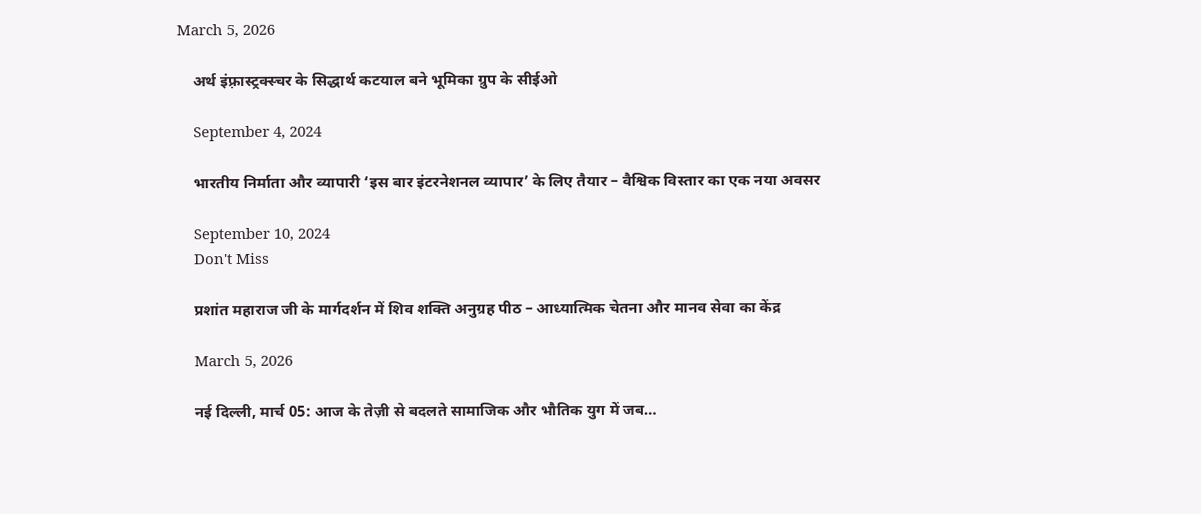March 5, 2026

    अर्थ इंफ़्रास्ट्रक्स्चर के सिद्धार्थ कटयाल बने भूमिका ग्रुप के सीईओ

    September 4, 2024

    भारतीय निर्माता और व्यापारी ‘इस बार इंटरनेशनल व्यापार’ के लिए तैयार – वैश्विक विस्तार का एक नया अवसर

    September 10, 2024
    Don't Miss

    प्रशांत महाराज जी के मार्गदर्शन में शिव शक्ति अनुग्रह पीठ – आध्यात्मिक चेतना और मानव सेवा का केंद्र

    March 5, 2026

    नई दिल्ली, मार्च 05: आज के तेज़ी से बदलते सामाजिक और भौतिक युग में जब…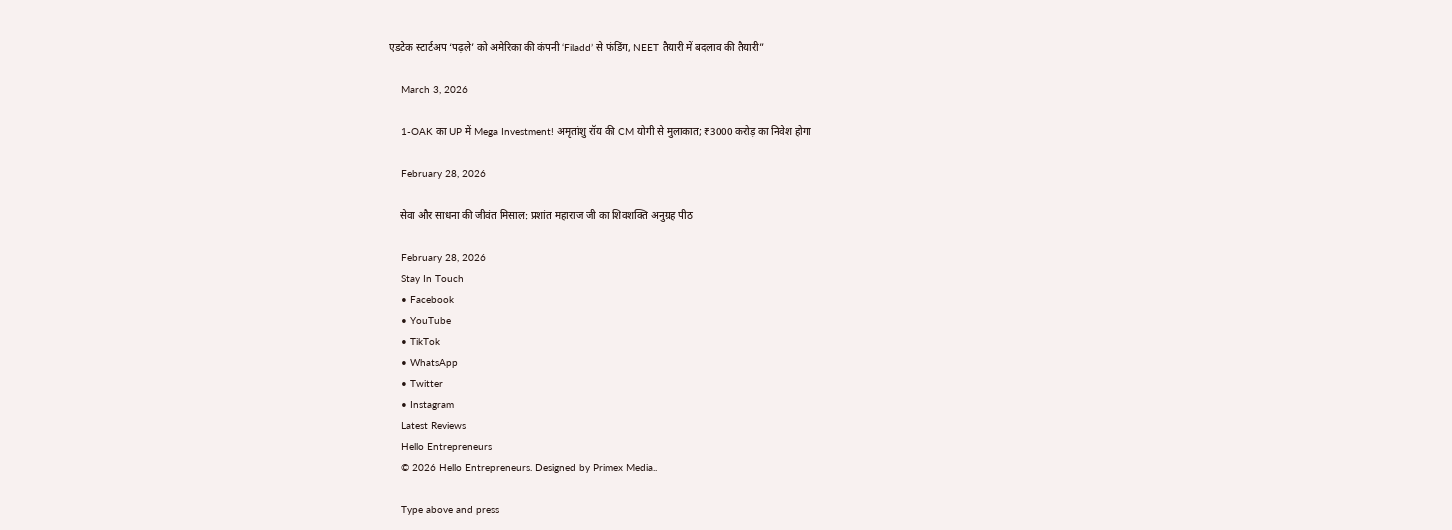एडटेक स्टार्टअप ‘पढ़ले’ को अमेरिका की कंपनी ‘Filadd’ से फंडिंग, NEET तैयारी में बदलाव की तैयारी”

    March 3, 2026

    1-OAK का UP में Mega Investment! अमृतांशु रॉय की CM योगी से मुलाकात; ₹3000 करोड़ का निवेश होगा

    February 28, 2026

    सेवा और साधना की जीवंत मिसाल: प्रशांत महाराज जी का शिवशक्ति अनुग्रह पीठ

    February 28, 2026
    Stay In Touch
    • Facebook
    • YouTube
    • TikTok
    • WhatsApp
    • Twitter
    • Instagram
    Latest Reviews
    Hello Entrepreneurs
    © 2026 Hello Entrepreneurs. Designed by Primex Media..

    Type above and press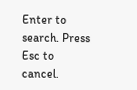Enter to search. Press Esc to cancel.